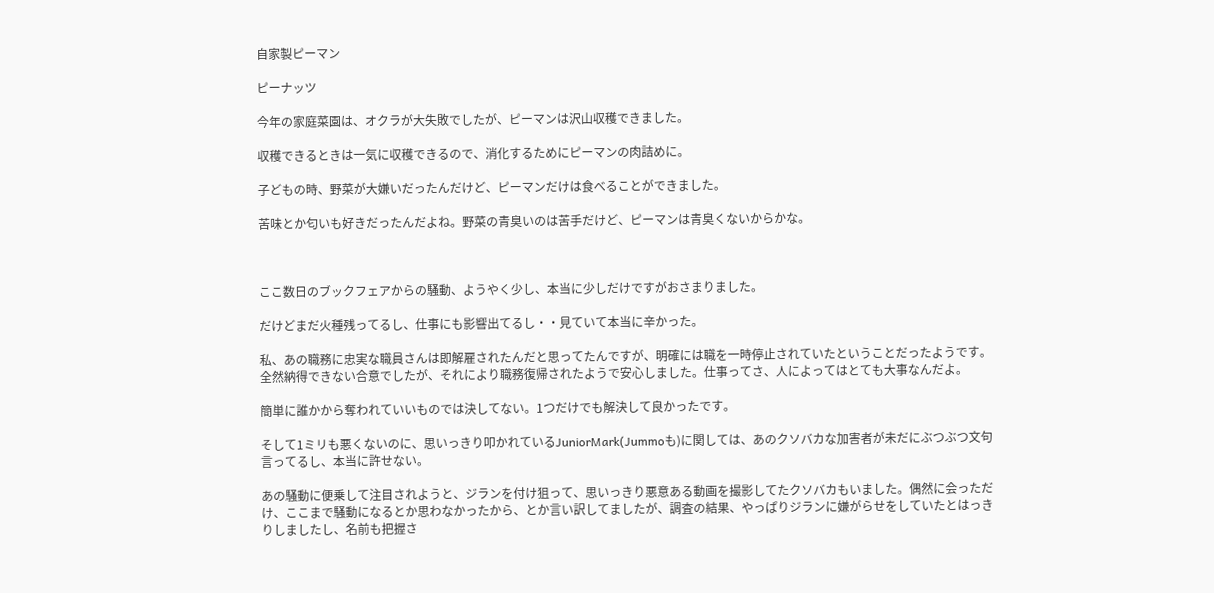自家製ピーマン

ピーナッツ

今年の家庭菜園は、オクラが大失敗でしたが、ピーマンは沢山収穫できました。

収穫できるときは一気に収穫できるので、消化するためにピーマンの肉詰めに。

子どもの時、野菜が大嫌いだったんだけど、ピーマンだけは食べることができました。

苦味とか匂いも好きだったんだよね。野菜の青臭いのは苦手だけど、ピーマンは青臭くないからかな。



ここ数日のブックフェアからの騒動、ようやく少し、本当に少しだけですがおさまりました。

だけどまだ火種残ってるし、仕事にも影響出てるし・・見ていて本当に辛かった。

私、あの職務に忠実な職員さんは即解雇されたんだと思ってたんですが、明確には職を一時停止されていたということだったようです。全然納得できない合意でしたが、それにより職務復帰されたようで安心しました。仕事ってさ、人によってはとても大事なんだよ。

簡単に誰かから奪われていいものでは決してない。1つだけでも解決して良かったです。

そして1ミリも悪くないのに、思いっきり叩かれているJuniorMark(Jummoも)に関しては、あのクソバカな加害者が未だにぶつぶつ文句言ってるし、本当に許せない。

あの騒動に便乗して注目されようと、ジランを付け狙って、思いっきり悪意ある動画を撮影してたクソバカもいました。偶然に会っただけ、ここまで騒動になるとか思わなかったから、とか言い訳してましたが、調査の結果、やっぱりジランに嫌がらせをしていたとはっきりしましたし、名前も把握さ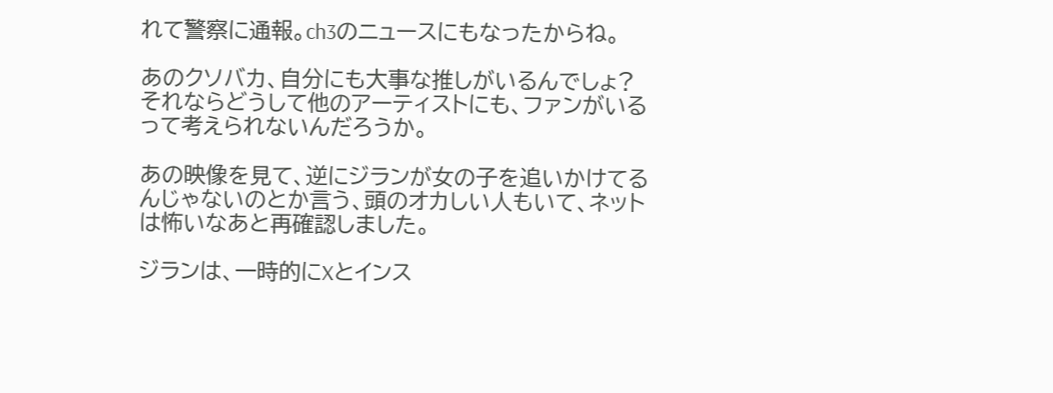れて警察に通報。ch3のニュースにもなったからね。

あのクソバカ、自分にも大事な推しがいるんでしょ?それならどうして他のアーティストにも、ファンがいるって考えられないんだろうか。

あの映像を見て、逆にジランが女の子を追いかけてるんじゃないのとか言う、頭のオカしい人もいて、ネットは怖いなあと再確認しました。

ジランは、一時的にXとインス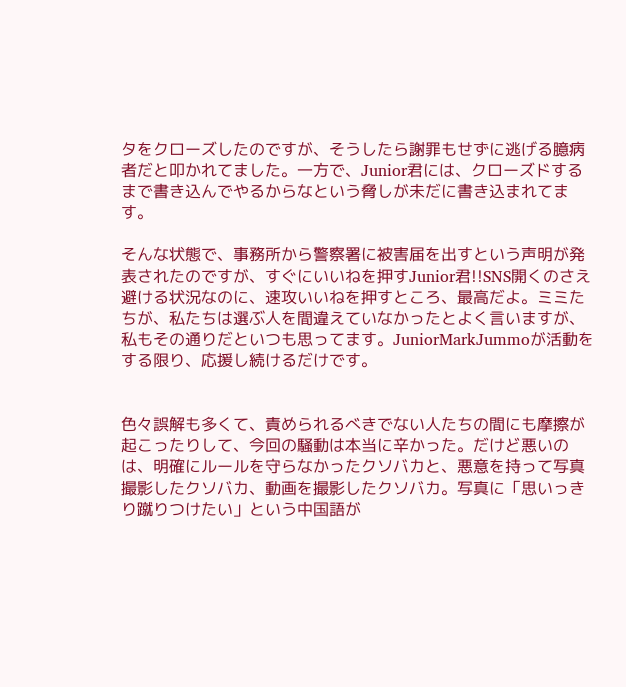タをクローズしたのですが、そうしたら謝罪もせずに逃げる臆病者だと叩かれてました。一方で、Junior君には、クローズドするまで書き込んでやるからなという脅しが未だに書き込まれてます。

そんな状態で、事務所から警察署に被害届を出すという声明が発表されたのですが、すぐにいいねを押すJunior君!!SNS開くのさえ避ける状況なのに、速攻いいねを押すところ、最高だよ。ミミたちが、私たちは選ぶ人を間違えていなかったとよく言いますが、私もその通りだといつも思ってます。JuniorMarkJummoが活動をする限り、応援し続けるだけです。


色々誤解も多くて、責められるべきでない人たちの間にも摩擦が起こったりして、今回の騒動は本当に辛かった。だけど悪いのは、明確にルールを守らなかったクソバカと、悪意を持って写真撮影したクソバカ、動画を撮影したクソバカ。写真に「思いっきり蹴りつけたい」という中国語が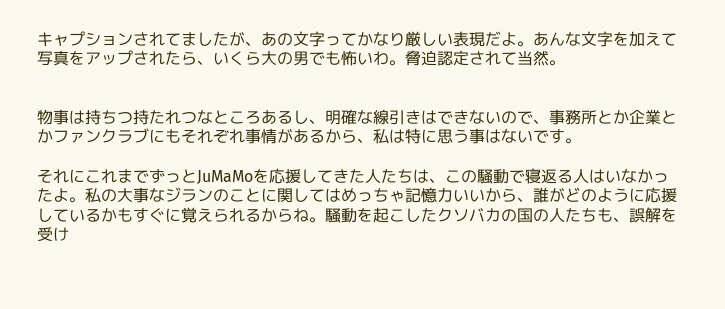キャプションされてましたが、あの文字ってかなり厳しい表現だよ。あんな文字を加えて写真をアップされたら、いくら大の男でも怖いわ。脅迫認定されて当然。


物事は持ちつ持たれつなところあるし、明確な線引きはできないので、事務所とか企業とかファンクラブにもそれぞれ事情があるから、私は特に思う事はないです。

それにこれまでずっとJuMaMoを応援してきた人たちは、この騒動で寝返る人はいなかったよ。私の大事なジランのことに関してはめっちゃ記憶力いいから、誰がどのように応援しているかもすぐに覚えられるからね。騒動を起こしたクソバカの国の人たちも、誤解を受け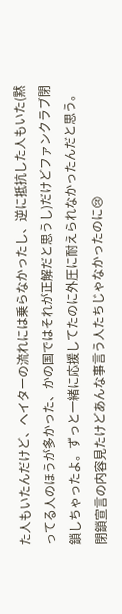た人もいたんだけど、ヘイターの流れには乗らなかったし、逆に抵抗した人もいた(黙ってる人のほうが多かった、かの国ではそれが正解だと思うし)だけどファンクラブ閉鎖しちゃったよ。ずっと一緒に応援してたのに外圧に耐えられなかったんだと思う。閉鎖宣言の内容見たけどあんな事言う人たちじゃなかったのに😢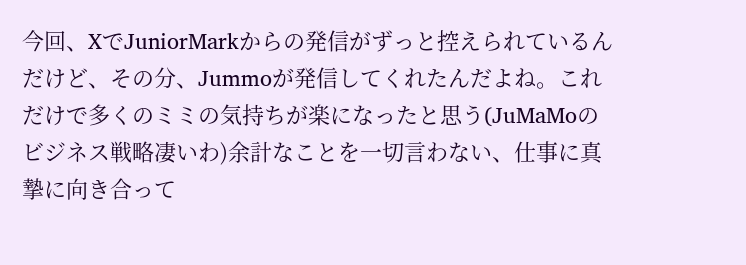今回、XでJuniorMarkからの発信がずっと控えられているんだけど、その分、Jummoが発信してくれたんだよね。これだけで多くのミミの気持ちが楽になったと思う(JuMaMoのビジネス戦略凄いわ)余計なことを一切言わない、仕事に真摯に向き合って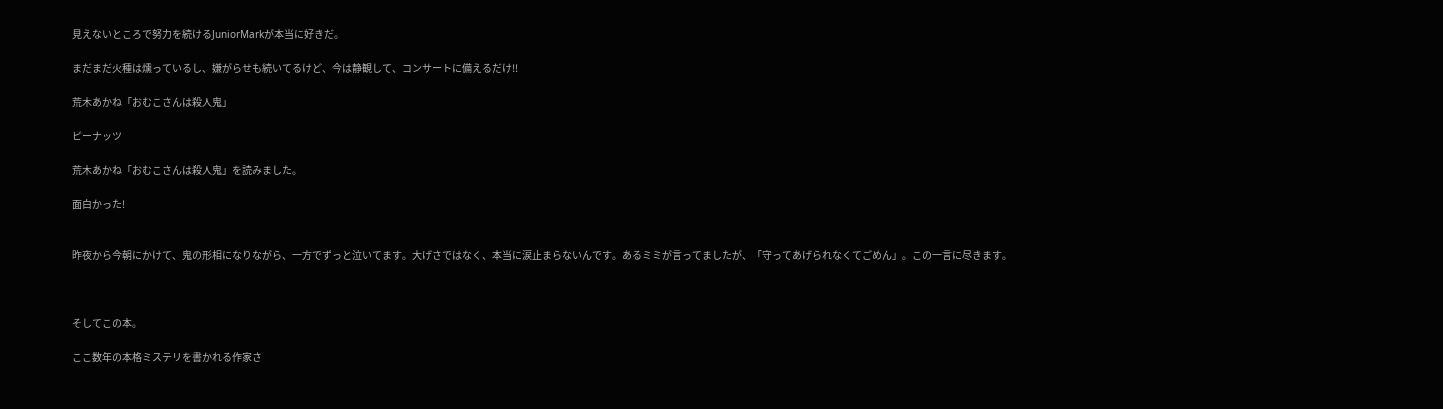見えないところで努力を続けるJuniorMarkが本当に好きだ。

まだまだ火種は燻っているし、嫌がらせも続いてるけど、今は静観して、コンサートに備えるだけ!!

荒木あかね「おむこさんは殺人鬼」

ピーナッツ

荒木あかね「おむこさんは殺人鬼」を読みました。

面白かった!


昨夜から今朝にかけて、鬼の形相になりながら、一方でずっと泣いてます。大げさではなく、本当に涙止まらないんです。あるミミが言ってましたが、「守ってあげられなくてごめん」。この一言に尽きます。



そしてこの本。

ここ数年の本格ミステリを書かれる作家さ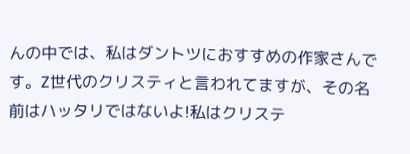んの中では、私はダントツにおすすめの作家さんです。Z世代のクリスティと言われてますが、その名前はハッタリではないよ!私はクリステ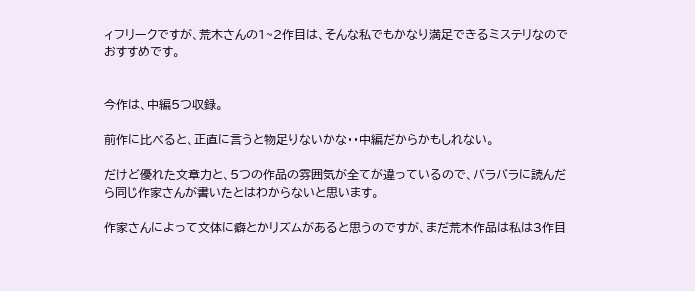ィフリークですが、荒木さんの1~2作目は、そんな私でもかなり満足できるミステリなのでおすすめです。


今作は、中編5つ収録。

前作に比べると、正直に言うと物足りないかな・・中編だからかもしれない。

だけど優れた文章力と、5つの作品の雰囲気が全てが違っているので、バラバラに読んだら同じ作家さんが書いたとはわからないと思います。

作家さんによって文体に癖とかリズムがあると思うのですが、まだ荒木作品は私は3作目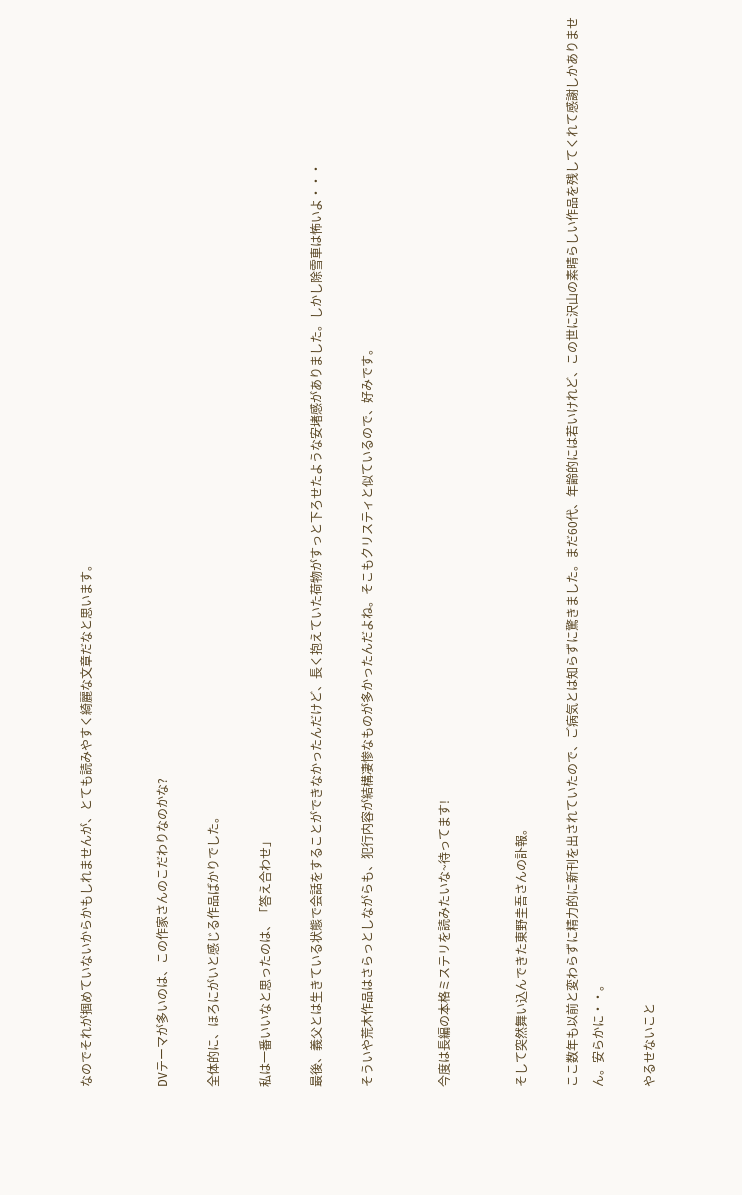なのでそれが掴めていないからかもしれませんが、とても読みやすく綺麗な文章だなと思います。


DVテーマが多いのは、この作家さんのこだわりなのかな?

全体的に、ほろにがいと感じる作品ばかりでした。

私は一番いいなと思ったのは、「答え合わせ」

最後、義父とは生きている状態で会話をすることができなかったんだけど、長く抱えていた荷物がすっと下ろせたような安堵感がありました。しかし除雪車は怖いよ・・・

そういや荒木作品はさらっとしながらも、犯行内容が結構凄惨なものが多かったんだよね。そこもクリスティと似ているので、好みです。


今度は長編の本格ミステリを読みたいな~待ってます!


そして突然舞い込んできた東野圭吾さんの訃報。

ここ数年も以前と変わらずに精力的に新刊を出されていたので、ご病気とは知らずに驚きました。まだ60代、年齢的には若いけれど、この世に沢山の素晴らしい作品を残してくれて感謝しかありません。安らかに・・。

やるせないこと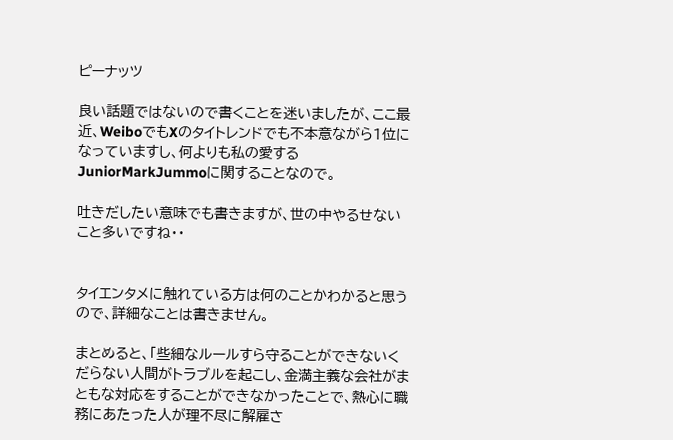ピーナッツ

良い話題ではないので書くことを迷いましたが、ここ最近、WeiboでもXのタイトレンドでも不本意ながら1位になっていますし、何よりも私の愛するJuniorMarkJummoに関することなので。

吐きだしたい意味でも書きますが、世の中やるせないこと多いですね・・


タイエンタメに触れている方は何のことかわかると思うので、詳細なことは書きません。

まとめると、「些細なルールすら守ることができないくだらない人間がトラブルを起こし、金満主義な会社がまともな対応をすることができなかったことで、熱心に職務にあたった人が理不尽に解雇さ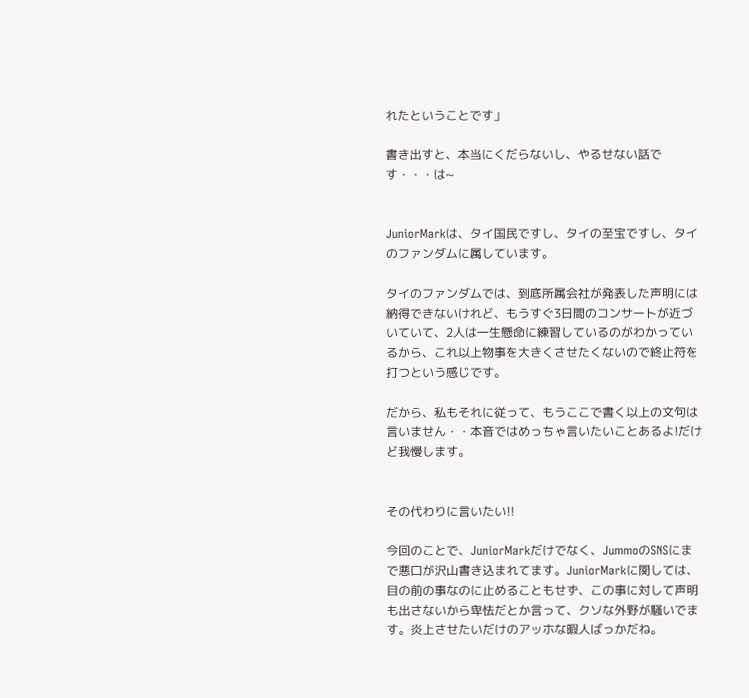れたということです」

書き出すと、本当にくだらないし、やるせない話です・・・は~


JuniorMarkは、タイ国民ですし、タイの至宝ですし、タイのファンダムに属しています。

タイのファンダムでは、到底所属会社が発表した声明には納得できないけれど、もうすぐ3日間のコンサートが近づいていて、2人は一生懸命に練習しているのがわかっているから、これ以上物事を大きくさせたくないので終止符を打つという感じです。

だから、私もそれに従って、もうここで書く以上の文句は言いません・・本音ではめっちゃ言いたいことあるよ!だけど我慢します。


その代わりに言いたい!!

今回のことで、JuniorMarkだけでなく、JummoのSNSにまで悪口が沢山書き込まれてます。JuniorMarkに関しては、目の前の事なのに止めることもせず、この事に対して声明も出さないから卑怯だとか言って、クソな外野が騒いでます。炎上させたいだけのアッホな暇人ばっかだね。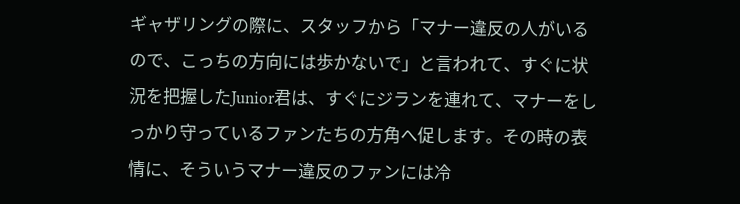ギャザリングの際に、スタッフから「マナー違反の人がいるので、こっちの方向には歩かないで」と言われて、すぐに状況を把握したJunior君は、すぐにジランを連れて、マナーをしっかり守っているファンたちの方角へ促します。その時の表情に、そういうマナー違反のファンには冷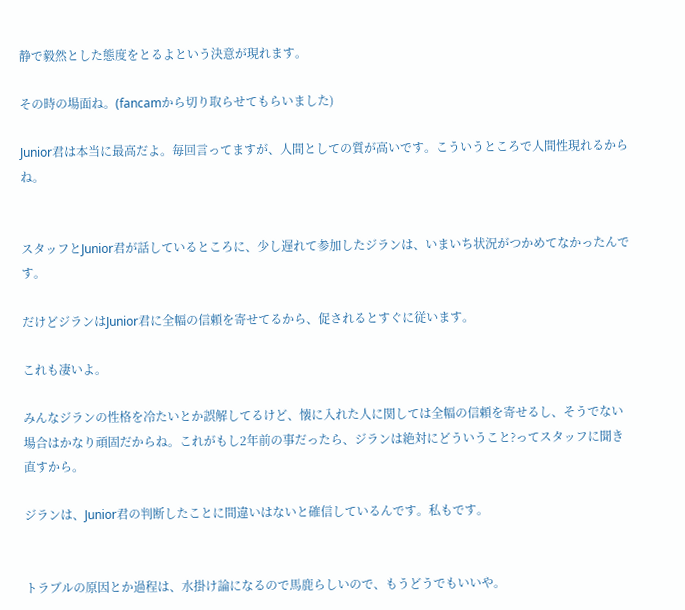静で毅然とした態度をとるよという決意が現れます。

その時の場面ね。(fancamから切り取らせてもらいました)

Junior君は本当に最高だよ。毎回言ってますが、人間としての質が高いです。こういうところで人間性現れるからね。


スタッフとJunior君が話しているところに、少し遅れて参加したジランは、いまいち状況がつかめてなかったんです。

だけどジランはJunior君に全幅の信頼を寄せてるから、促されるとすぐに従います。

これも凄いよ。

みんなジランの性格を冷たいとか誤解してるけど、懐に入れた人に関しては全幅の信頼を寄せるし、そうでない場合はかなり頑固だからね。これがもし2年前の事だったら、ジランは絶対にどういうこと?ってスタッフに聞き直すから。

ジランは、Junior君の判断したことに間違いはないと確信しているんです。私もです。


トラブルの原因とか過程は、水掛け論になるので馬鹿らしいので、もうどうでもいいや。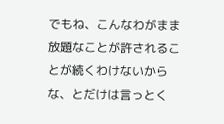でもね、こんなわがまま放題なことが許されることが続くわけないからな、とだけは言っとく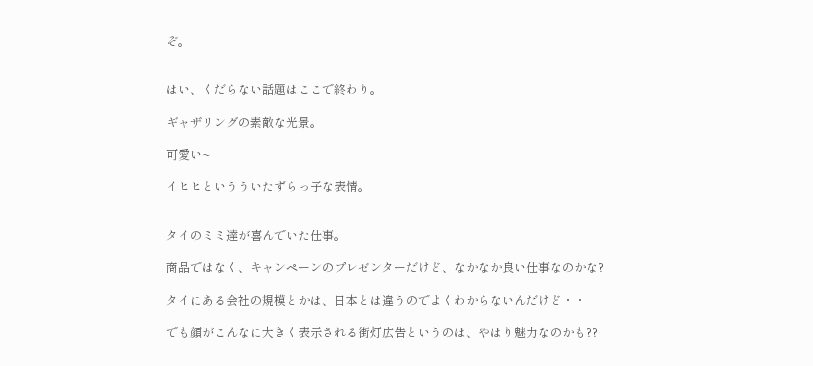ぞ。


はい、くだらない話題はここで終わり。

ギャザリングの素敵な光景。

可愛い~

イヒヒというういたずらっ子な表情。


タイのミミ達が喜んでいた仕事。

商品ではなく、キャンペーンのプレゼンターだけど、なかなか良い仕事なのかな?

タイにある会社の規模とかは、日本とは違うのでよくわからないんだけど・・

でも顔がこんなに大きく表示される街灯広告というのは、やはり魅力なのかも??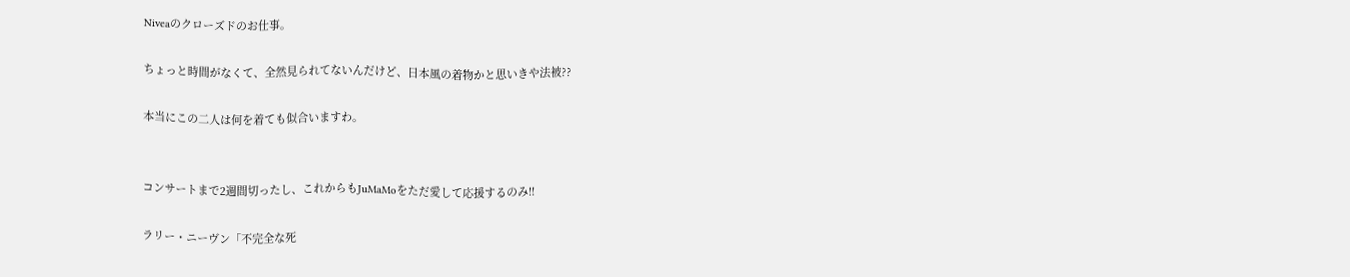Niveaのクローズドのお仕事。

ちょっと時間がなくて、全然見られてないんだけど、日本風の着物かと思いきや法被??

本当にこの二人は何を着ても似合いますわ。


コンサートまで2週間切ったし、これからもJuMaMoをただ愛して応援するのみ!!

ラリー・ニーヴン「不完全な死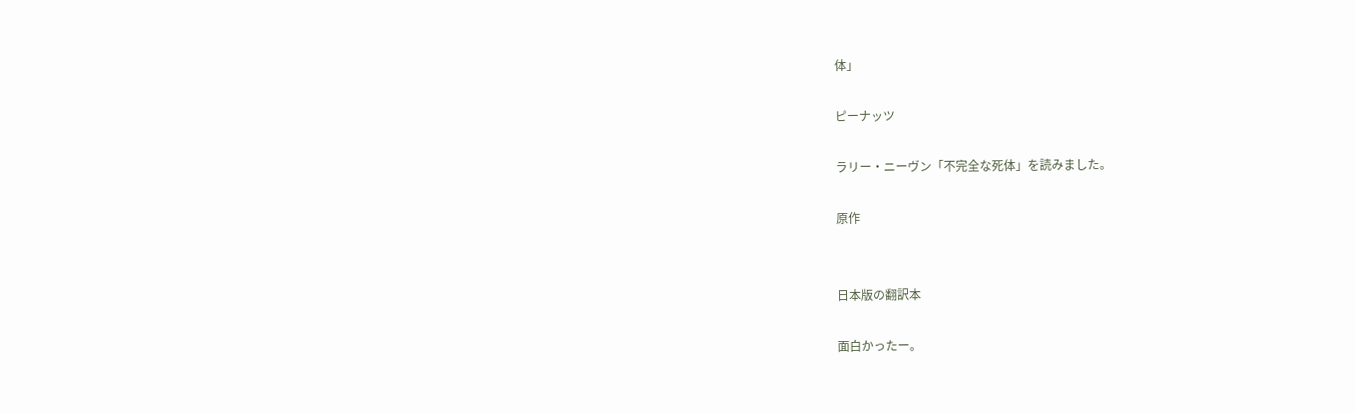体」

ピーナッツ

ラリー・ニーヴン「不完全な死体」を読みました。

原作


日本版の翻訳本

面白かったー。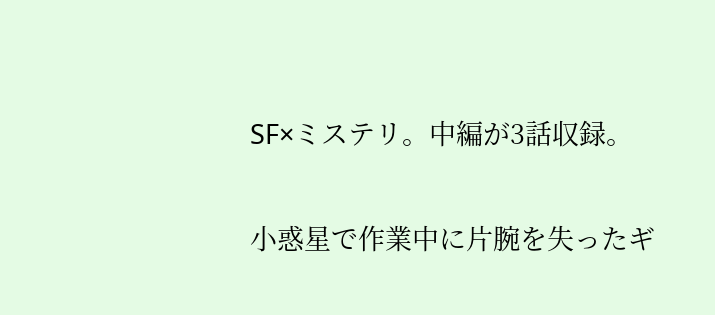SF×ミステリ。中編が3話収録。


小惑星で作業中に片腕を失ったギ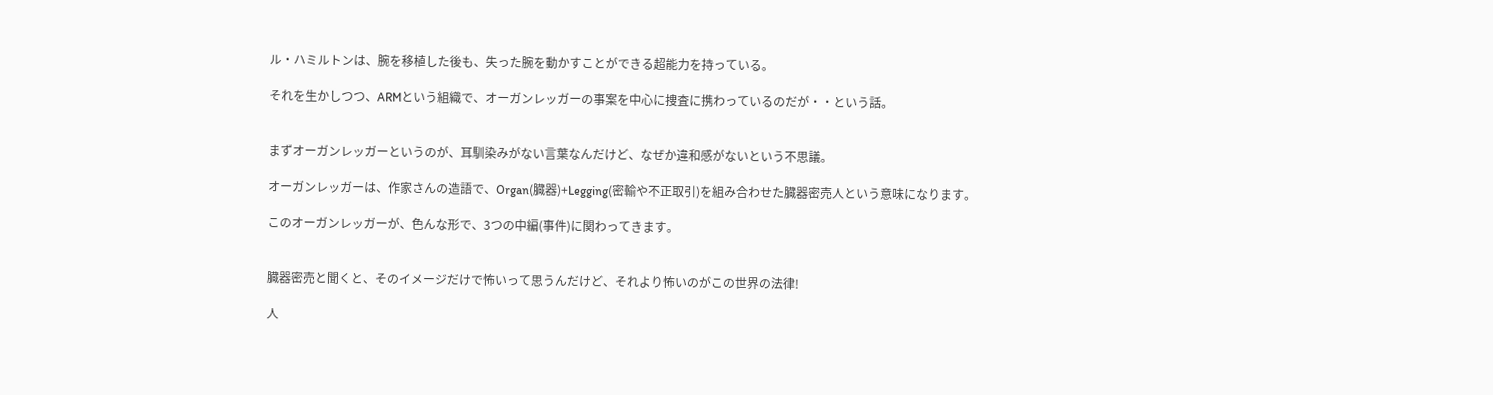ル・ハミルトンは、腕を移植した後も、失った腕を動かすことができる超能力を持っている。

それを生かしつつ、ARMという組織で、オーガンレッガーの事案を中心に捜査に携わっているのだが・・という話。


まずオーガンレッガーというのが、耳馴染みがない言葉なんだけど、なぜか違和感がないという不思議。

オーガンレッガーは、作家さんの造語で、Organ(臓器)+Legging(密輸や不正取引)を組み合わせた臓器密売人という意味になります。

このオーガンレッガーが、色んな形で、3つの中編(事件)に関わってきます。


臓器密売と聞くと、そのイメージだけで怖いって思うんだけど、それより怖いのがこの世界の法律!

人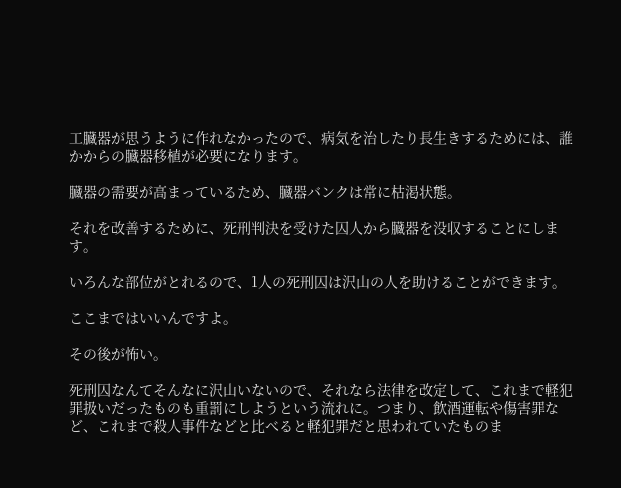工臓器が思うように作れなかったので、病気を治したり長生きするためには、誰かからの臓器移植が必要になります。

臓器の需要が高まっているため、臓器バンクは常に枯渇状態。

それを改善するために、死刑判決を受けた囚人から臓器を没収することにします。

いろんな部位がとれるので、1人の死刑囚は沢山の人を助けることができます。

ここまではいいんですよ。

その後が怖い。

死刑囚なんてそんなに沢山いないので、それなら法律を改定して、これまで軽犯罪扱いだったものも重罰にしようという流れに。つまり、飲酒運転や傷害罪など、これまで殺人事件などと比べると軽犯罪だと思われていたものま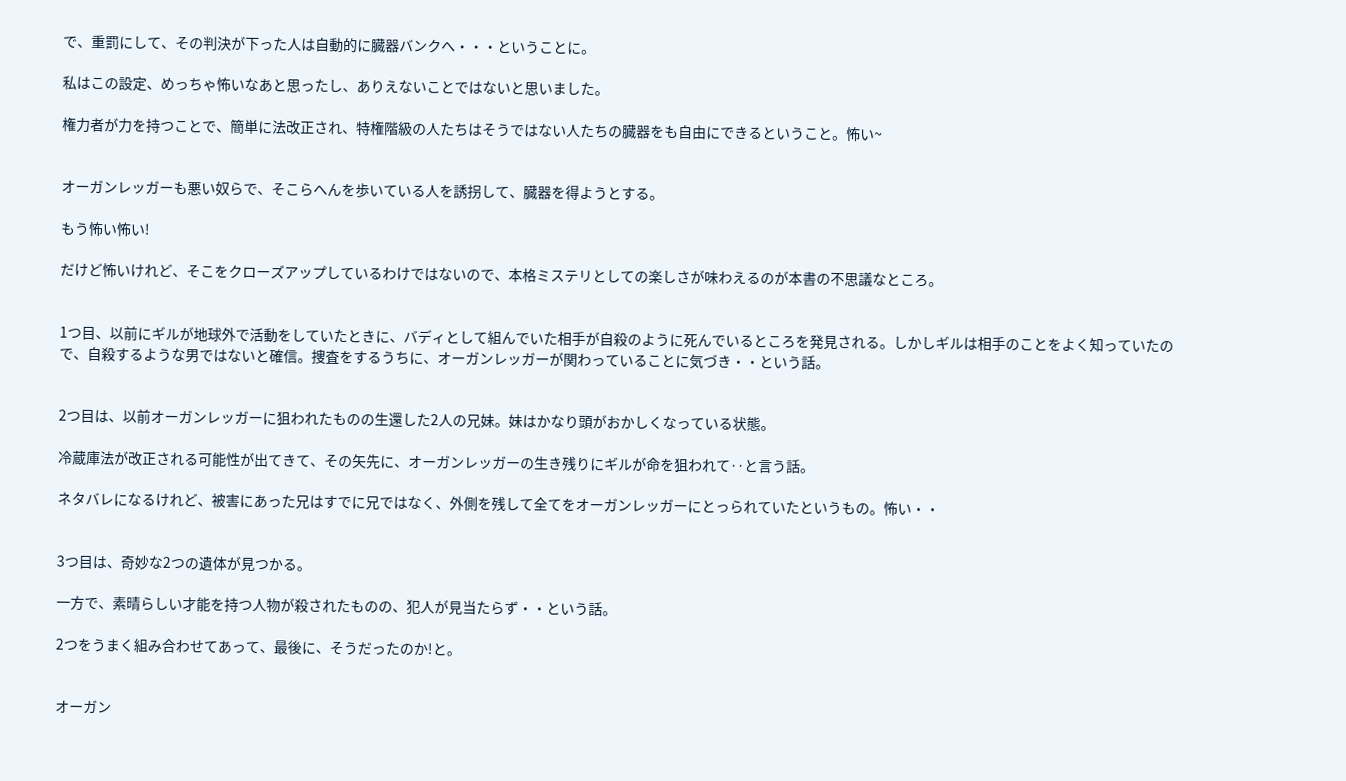で、重罰にして、その判決が下った人は自動的に臓器バンクへ・・・ということに。

私はこの設定、めっちゃ怖いなあと思ったし、ありえないことではないと思いました。

権力者が力を持つことで、簡単に法改正され、特権階級の人たちはそうではない人たちの臓器をも自由にできるということ。怖い~


オーガンレッガーも悪い奴らで、そこらへんを歩いている人を誘拐して、臓器を得ようとする。

もう怖い怖い!

だけど怖いけれど、そこをクローズアップしているわけではないので、本格ミステリとしての楽しさが味わえるのが本書の不思議なところ。


1つ目、以前にギルが地球外で活動をしていたときに、バディとして組んでいた相手が自殺のように死んでいるところを発見される。しかしギルは相手のことをよく知っていたので、自殺するような男ではないと確信。捜査をするうちに、オーガンレッガーが関わっていることに気づき・・という話。


2つ目は、以前オーガンレッガーに狙われたものの生還した2人の兄妹。妹はかなり頭がおかしくなっている状態。

冷蔵庫法が改正される可能性が出てきて、その矢先に、オーガンレッガーの生き残りにギルが命を狙われて‥と言う話。

ネタバレになるけれど、被害にあった兄はすでに兄ではなく、外側を残して全てをオーガンレッガーにとっられていたというもの。怖い・・


3つ目は、奇妙な2つの遺体が見つかる。

一方で、素晴らしい才能を持つ人物が殺されたものの、犯人が見当たらず・・という話。

2つをうまく組み合わせてあって、最後に、そうだったのか!と。


オーガン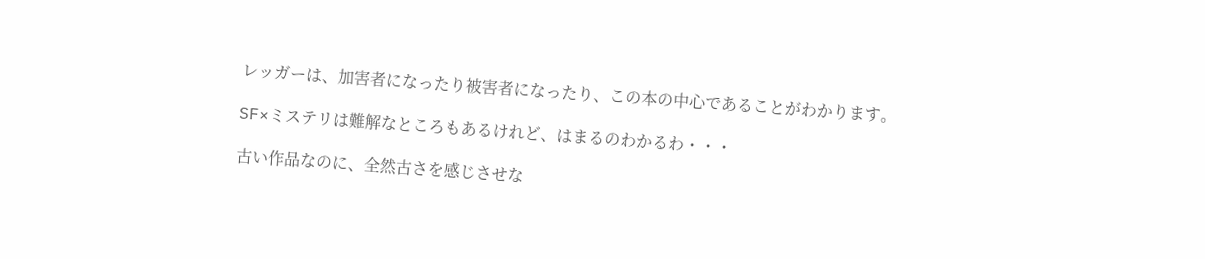レッガーは、加害者になったり被害者になったり、この本の中心であることがわかります。

SF×ミステリは難解なところもあるけれど、はまるのわかるわ・・・

古い作品なのに、全然古さを感じさせな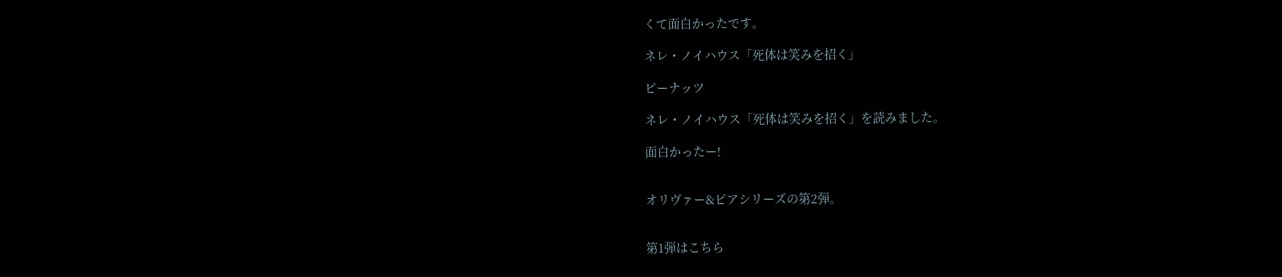くて面白かったです。

ネレ・ノイハウス「死体は笑みを招く」

ピーナッツ

ネレ・ノイハウス「死体は笑みを招く」を読みました。

面白かったー!


オリヴァー&ピアシリーズの第2弾。


第1弾はこちら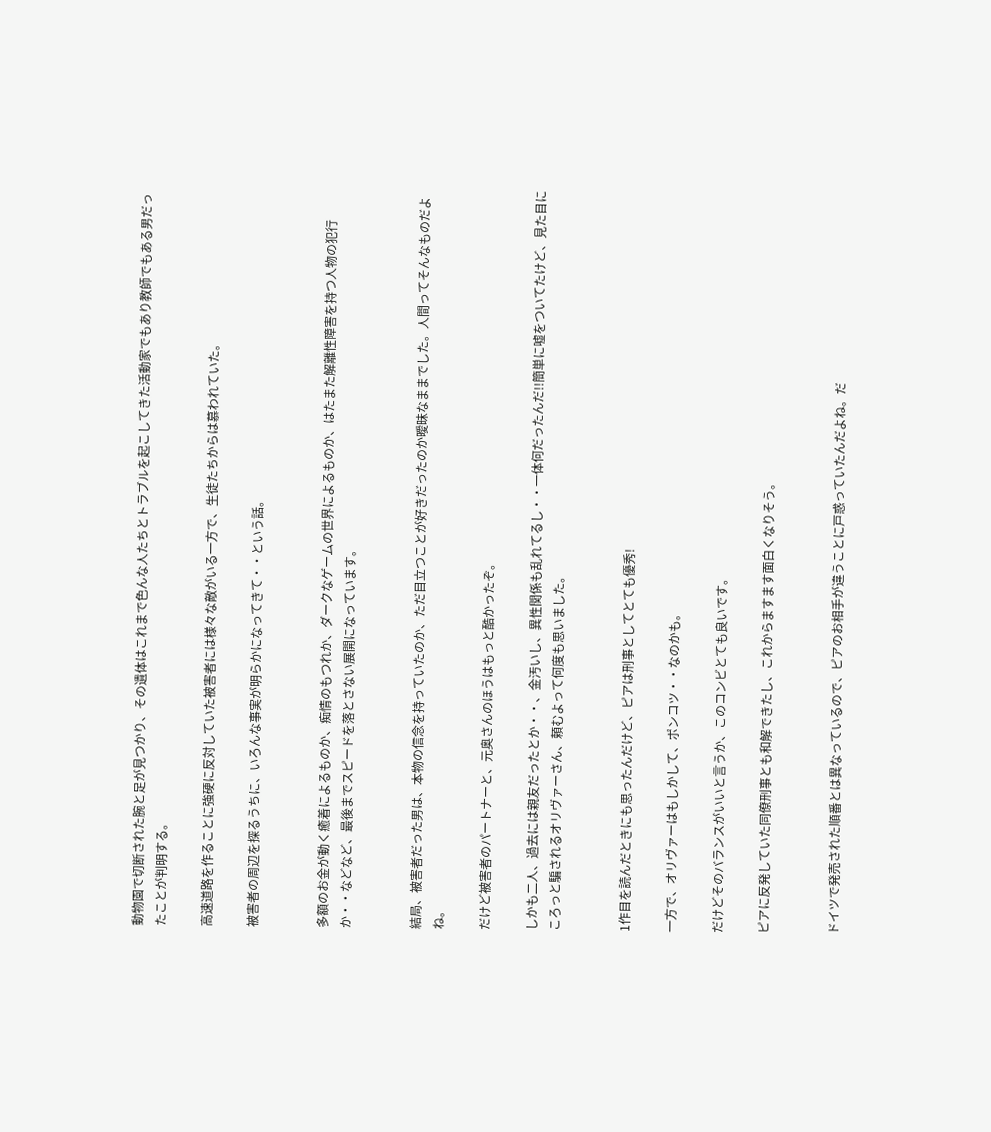動物園で切断された腕と足が見つかり、その遺体はこれまで色んな人たちとトラブルを起こしてきた活動家でもあり教師でもある男だったことが判明する。

高速道路を作ることに強硬に反対していた被害者には様々な敵がいる一方で、生徒たちからは慕われていた。

被害者の周辺を探るうちに、いろんな事実が明らかになってきて・・という話。


多額のお金が動く癒着によるものか、痴情のもつれか、ダークなゲームの世界によるものか、はたまた解離性障害を持つ人物の犯行か・・などなど、最後までスピードを落とさない展開になっています。


結局、被害者だった男は、本物の信念を持っていたのか、ただ目立つことが好きだったのか曖昧なままでした。人間ってそんなものだよね。

だけど被害者のパートナーと、元奥さんのほうはもっと酷かったぞ。

しかも二人、過去には親友だったとか・・、金汚いし、異性関係も乱れてるし・・一体何だったんだ!!簡単に嘘をついてたけど、見た目にころっと騙されるオリヴァーさん、頼むよって何度も思いました。


1作目を読んだときにも思ったんだけど、ピアは刑事としてとても優秀!

一方で、オリヴァーはもしかして、ポンコツ・・なのかも。

だけどそのバランスがいいと言うか、このコンビとても良いです。

ピアに反発していた同僚刑事とも和解できたし、これからますます面白くなりそう。


ドイツで発売された順番とは異なっているので、ピアのお相手が違うことに戸惑っていたんだよね。だ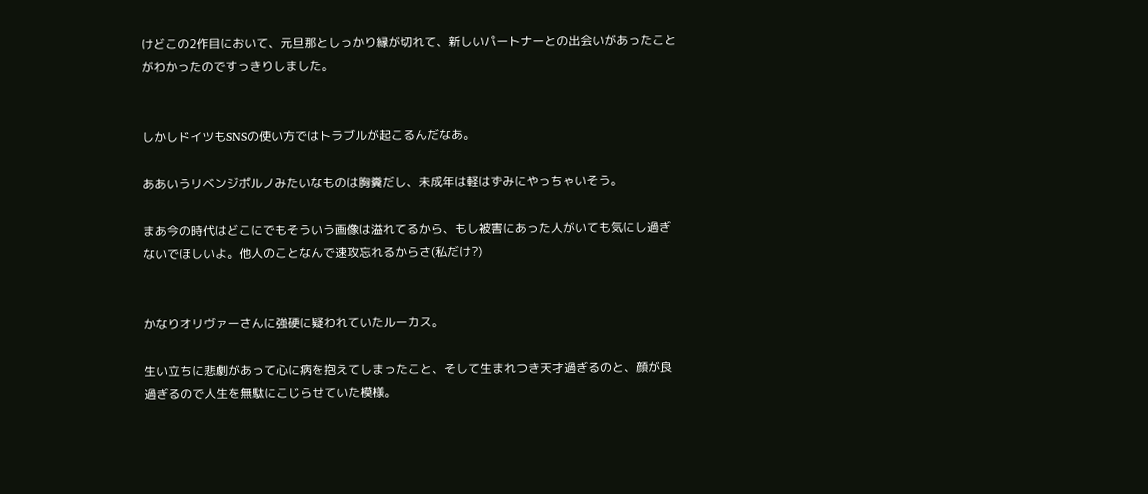けどこの2作目において、元旦那としっかり縁が切れて、新しいパートナーとの出会いがあったことがわかったのですっきりしました。


しかしドイツもSNSの使い方ではトラブルが起こるんだなあ。

ああいうリベンジポルノみたいなものは胸糞だし、未成年は軽はずみにやっちゃいそう。

まあ今の時代はどこにでもそういう画像は溢れてるから、もし被害にあった人がいても気にし過ぎないでほしいよ。他人のことなんで速攻忘れるからさ(私だけ?)


かなりオリヴァーさんに強硬に疑われていたルーカス。

生い立ちに悲劇があって心に病を抱えてしまったこと、そして生まれつき天才過ぎるのと、顔が良過ぎるので人生を無駄にこじらせていた模様。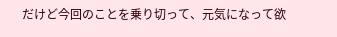だけど今回のことを乗り切って、元気になって欲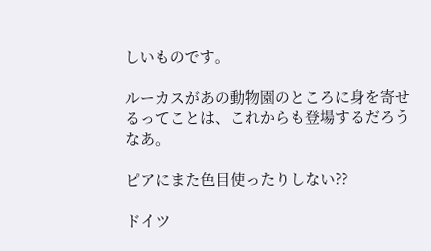しいものです。

ルーカスがあの動物園のところに身を寄せるってことは、これからも登場するだろうなあ。

ピアにまた色目使ったりしない??

ドイツ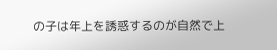の子は年上を誘惑するのが自然で上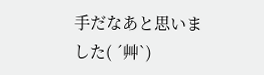手だなあと思いました( ´艸`)